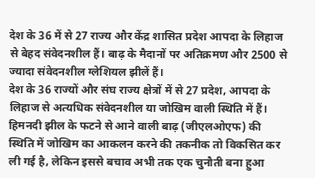देश के 36 में से 27 राज्य और केंद्र शासित प्रदेश आपदा के लिहाज से बेहद संवेदनशील हैं। बाढ़ के मैदानों पर अतिक्रमण और 2500 से ज्यादा संवेदनशील ग्लेशियल झीलें हैं।
देश के 36 राज्यों और संघ राज्य क्षेत्रों में से 27 प्रदेश, आपदा के लिहाज से अत्यधिक संवेदनशील या जोखिम वाली स्थिति में हैं। हिमनदी झील के फटने से आने वाली बाढ़ (जीएलओएफ) की स्थिति में जोखिम का आकलन करने की तकनीक तो विकसित कर ली गई है, लेकिन इससे बचाव अभी तक एक चुनौती बना हुआ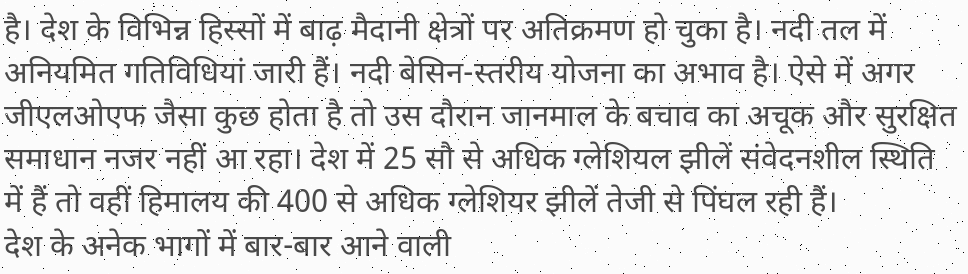है। देश के विभिन्न हिस्सों में बाढ़ मैदानी क्षेत्रों पर अतिक्रमण हो चुका है। नदी तल में अनियमित गतिविधियां जारी हैं। नदी बेसिन-स्तरीय योजना का अभाव है। ऐसे में अगर जीएलओएफ जैसा कुछ होता है तो उस दौरान जानमाल के बचाव का अचूक और सुरक्षित समाधान नजर नहीं आ रहा। देश में 25 सौ से अधिक ग्लेशियल झीलें संवेदनशील स्थिति में हैं तो वहीं हिमालय की 400 से अधिक ग्लेशियर झीलें तेजी से पिंघल रही हैं।
देश के अनेक भागों में बार-बार आने वाली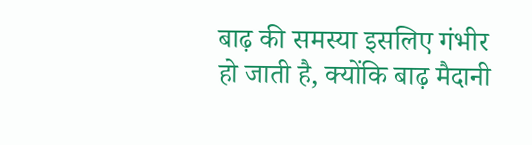बाढ़ की समस्या इसलिए गंभीर हो जाती है, क्योंकि बाढ़ मैदानी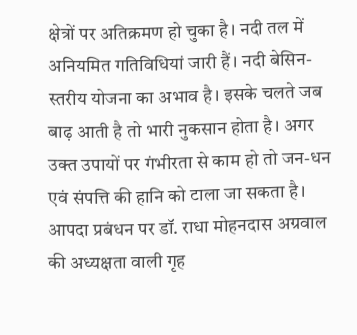क्षेत्रों पर अतिक्रमण हो चुका है। नदी तल में अनियमित गतिविधियां जारी हैं। नदी बेसिन-स्तरीय योजना का अभाव है। इसके चलते जब बाढ़ आती है तो भारी नुकसान होता है। अगर उक्त उपायों पर गंभीरता से काम हो तो जन-धन एवं संपत्ति की हानि को टाला जा सकता है। आपदा प्रबंधन पर डॉ. राधा मोहनदास अग्रवाल की अध्यक्षता वाली गृह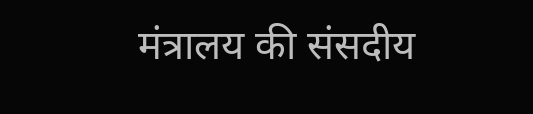मंत्रालय की संसदीय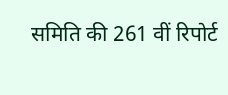समिति की 261 वीं रिपोर्ट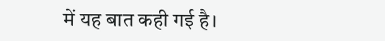में यह बात कही गई है।